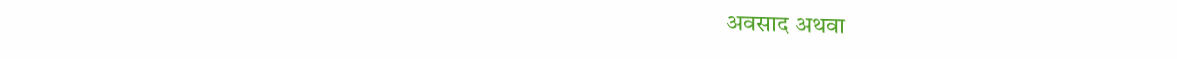अवसाद अथवा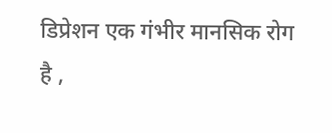डिप्रेशन एक गंभीर मानसिक रोग है ,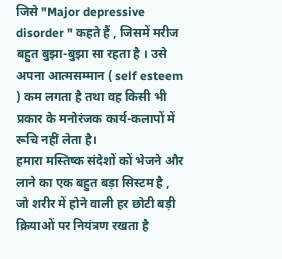जिसे "Major depressive disorder " कहते हैं , जिसमें मरीज बहुत बुझा-बुझा सा रहता है । उसे अपना आत्मसम्मान ( self esteem ) कम लगता है तथा वह किसी भी प्रकार के मनोरंजक कार्य-कलापों में रूचि नहीं लेता है।
हमारा मस्तिष्क संदेशों कों भेजने और लाने का एक बहुत बड़ा सिस्टम है , जो शरीर में होने वाली हर छोटी बड़ी क्रियाओं पर नियंत्रण रखता है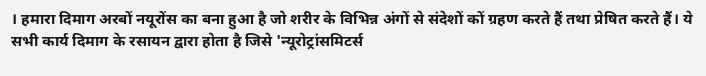। हमारा दिमाग अरबों नयूरोंस का बना हुआ है जो शरीर के विभिन्न अंगों से संदेशों कों ग्रहण करते हैं तथा प्रेषित करते हैं। ये सभी कार्य दिमाग के रसायन द्वारा होता है जिसे 'न्यूरोट्रांसमिटर्स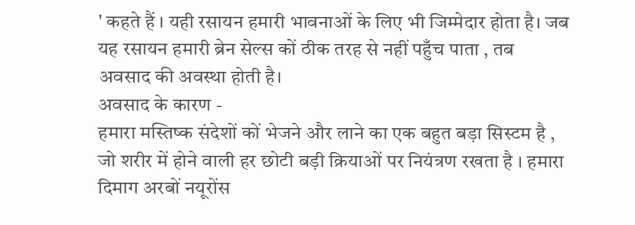' कहते हैं । यही रसायन हमारी भावनाओं के लिए भी जिम्मेदार होता है। जब यह रसायन हमारी ब्रेन सेल्स कों ठीक तरह से नहीं पहुँच पाता , तब अवसाद की अवस्था होती है।
अवसाद के कारण -
हमारा मस्तिष्क संदेशों कों भेजने और लाने का एक बहुत बड़ा सिस्टम है , जो शरीर में होने वाली हर छोटी बड़ी क्रियाओं पर नियंत्रण रखता है । हमारा दिमाग अरबों नयूरोंस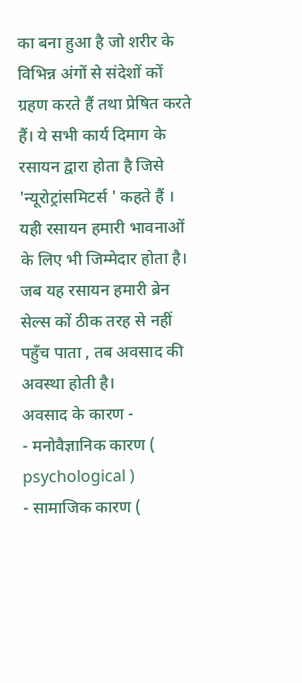का बना हुआ है जो शरीर के विभिन्न अंगों से संदेशों कों ग्रहण करते हैं तथा प्रेषित करते हैं। ये सभी कार्य दिमाग के रसायन द्वारा होता है जिसे 'न्यूरोट्रांसमिटर्स ' कहते हैं । यही रसायन हमारी भावनाओं के लिए भी जिम्मेदार होता है। जब यह रसायन हमारी ब्रेन सेल्स कों ठीक तरह से नहीं पहुँच पाता , तब अवसाद की अवस्था होती है।
अवसाद के कारण -
- मनोवैज्ञानिक कारण ( psychological )
- सामाजिक कारण (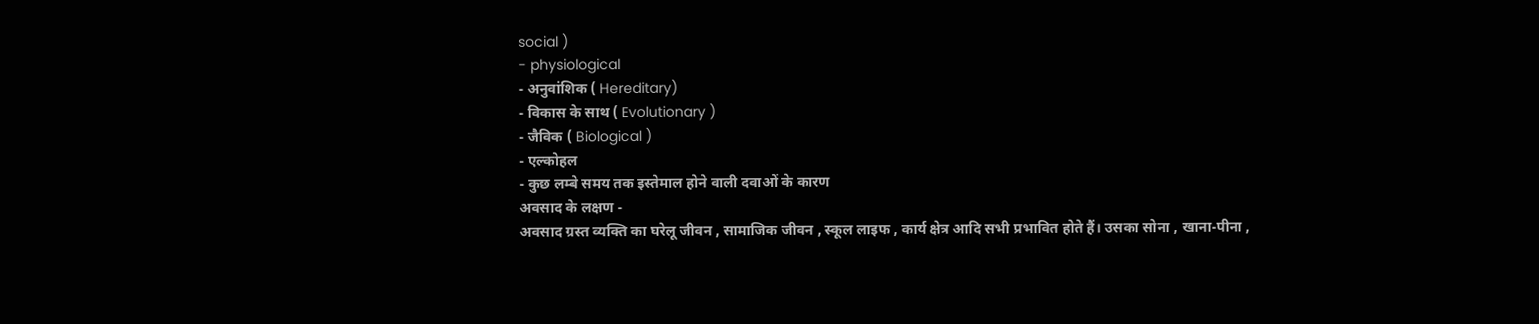social )
- physiological
- अनुवांशिक ( Hereditary)
- विकास के साथ ( Evolutionary )
- जैविक ( Biological )
- एल्कोहल
- कुछ लम्बे समय तक इस्तेमाल होने वाली दवाओं के कारण
अवसाद के लक्षण -
अवसाद ग्रस्त व्यक्ति का घरेलू जीवन , सामाजिक जीवन , स्कूल लाइफ , कार्य क्षेत्र आदि सभी प्रभावित होते हैं। उसका सोना , खाना-पीना ,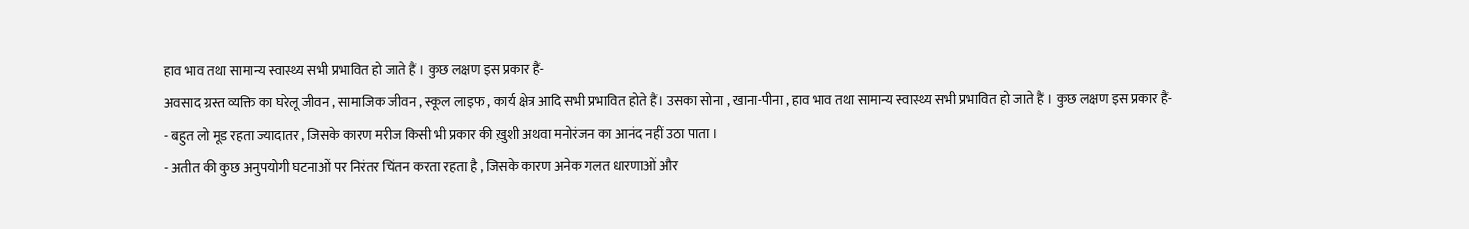हाव भाव तथा सामान्य स्वास्थ्य सभी प्रभावित हो जाते हैं । कुछ लक्षण इस प्रकार हैं-
अवसाद ग्रस्त व्यक्ति का घरेलू जीवन , सामाजिक जीवन , स्कूल लाइफ , कार्य क्षेत्र आदि सभी प्रभावित होते हैं। उसका सोना , खाना-पीना , हाव भाव तथा सामान्य स्वास्थ्य सभी प्रभावित हो जाते हैं । कुछ लक्षण इस प्रकार हैं-
- बहुत लो मूड रहता ज्यादातर , जिसके कारण मरीज किसी भी प्रकार की ख़ुशी अथवा मनोरंजन का आनंद नहीं उठा पाता ।
- अतीत की कुछ अनुपयोगी घटनाओं पर निरंतर चिंतन करता रहता है , जिसके कारण अनेक गलत धारणाओं और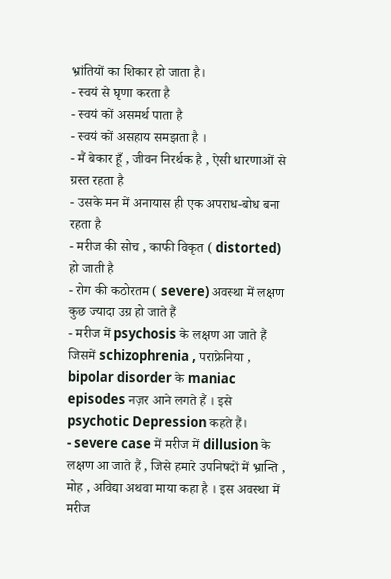भ्रांतियों का शिकार हो जाता है।
- स्वयं से घृणा करता है
- स्वयं कों असमर्थ पाता है
- स्वयं कों असहाय समझता है ।
- मैं बेकार हूँ , जीवन निरर्थक है , ऐसी धारणाओं से ग्रस्त रहता है
- उसके मन में अनायास ही एक अपराध-बोध बना रहता है
- मरीज की सोच , काफी विकृत ( distorted) हो जाती है
- रोग की कठोरतम ( severe) अवस्था में लक्षण कुछ ज्यादा उग्र हो जाते हैं
- मरीज में psychosis के लक्षण आ जाते हैं जिसमें schizophrenia , पराफ्रेनिया , bipolar disorder के maniac episodes नज़र आने लगते हैं । इसे psychotic Depression कहते हैं।
- severe case में मरीज में dillusion के लक्षण आ जाते हैं , जिसे हमारे उपनिषदों में भ्रान्ति , मोह , अविद्या अथवा माया कहा है । इस अवस्था में मरीज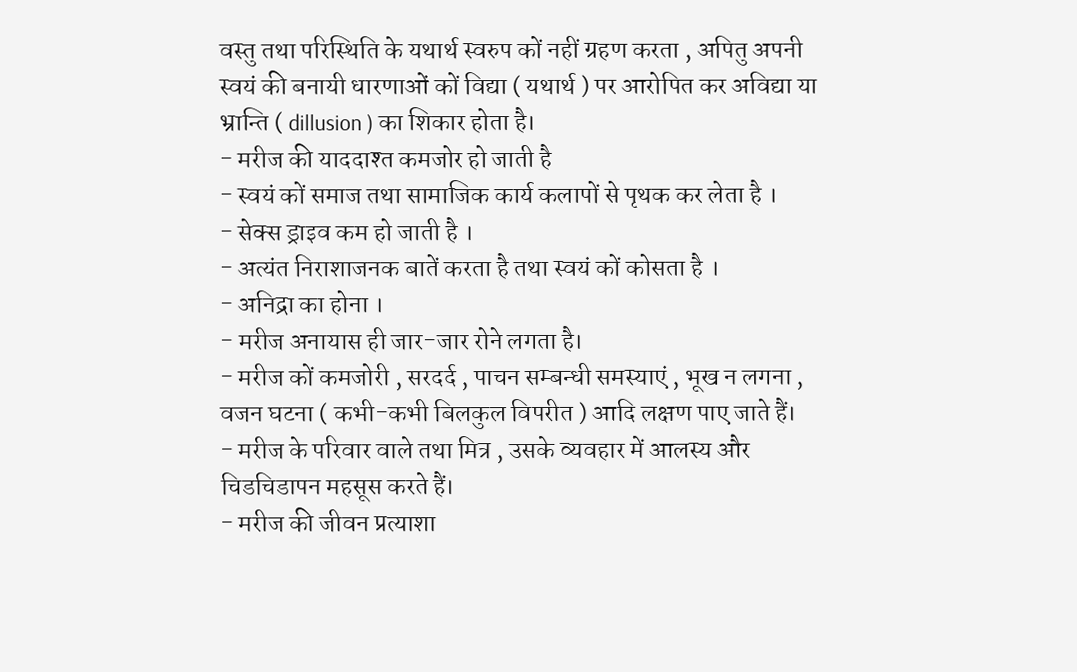वस्तु तथा परिस्थिति के यथार्थ स्वरुप कों नहीं ग्रहण करता , अपितु अपनी स्वयं की बनायी धारणाओं कों विद्या ( यथार्थ ) पर आरोपित कर अविद्या या भ्रान्ति ( dillusion ) का शिकार होता है।
- मरीज की याददाश्त कमजोर हो जाती है
- स्वयं कों समाज तथा सामाजिक कार्य कलापों से पृथक कर लेता है ।
- सेक्स ड्राइव कम हो जाती है ।
- अत्यंत निराशाजनक बातें करता है तथा स्वयं कों कोसता है ।
- अनिद्रा का होना ।
- मरीज अनायास ही जार-जार रोने लगता है।
- मरीज कों कमजोरी , सरदर्द , पाचन सम्बन्धी समस्याएं , भूख न लगना , वजन घटना ( कभी-कभी बिलकुल विपरीत ) आदि लक्षण पाए जाते हैं।
- मरीज के परिवार वाले तथा मित्र , उसके व्यवहार में आलस्य और चिडचिडापन महसूस करते हैं।
- मरीज की जीवन प्रत्याशा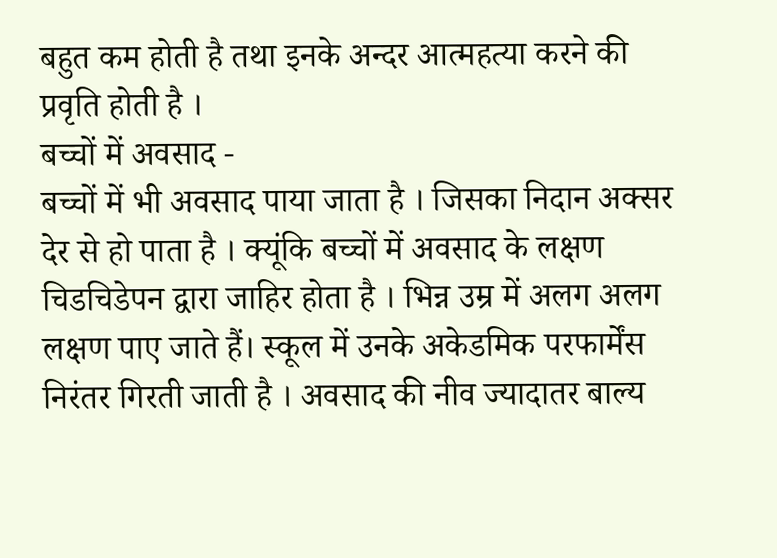बहुत कम होती है तथा इनके अन्दर आत्महत्या करने की प्रवृति होती है ।
बच्चों में अवसाद -
बच्चों में भी अवसाद पाया जाता है । जिसका निदान अक्सर देर से हो पाता है । क्यूंकि बच्चों में अवसाद के लक्षण चिडचिडेपन द्वारा जाहिर होता है । भिन्न उम्र में अलग अलग लक्षण पाए जाते हैं। स्कूल में उनके अकेडमिक परफार्मेंस निरंतर गिरती जाती है । अवसाद की नीव ज्यादातर बाल्य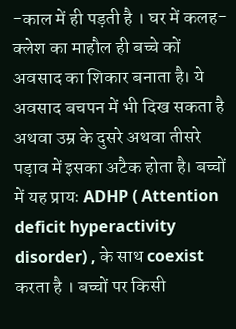-काल में ही पड़ती है । घर में कलह-क्लेश का माहौल ही बच्चे कों अवसाद का शिकार बनाता है। ये अवसाद बचपन में भी दिख सकता है अथवा उम्र के दुसरे अथवा तीसरे पड़ाव में इसका अटैक होता है। बच्चों में यह प्रायः ADHP ( Attention deficit hyperactivity disorder) , के साथ coexist करता है । बच्चों पर किसी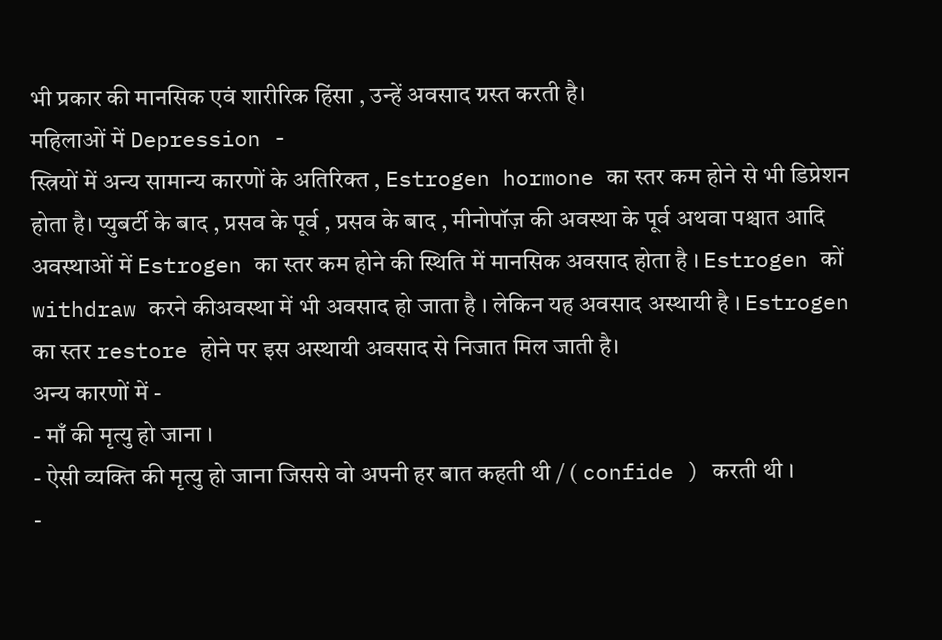भी प्रकार की मानसिक एवं शारीरिक हिंसा , उन्हें अवसाद ग्रस्त करती है।
महिलाओं में Depression -
स्त्रियों में अन्य सामान्य कारणों के अतिरिक्त , Estrogen hormone का स्तर कम होने से भी डिप्रेशन होता है। प्युबर्टी के बाद , प्रसव के पूर्व , प्रसव के बाद , मीनोपॉज़ की अवस्था के पूर्व अथवा पश्चात आदि अवस्थाओं में Estrogen का स्तर कम होने की स्थिति में मानसिक अवसाद होता है । Estrogen कों withdraw करने कीअवस्था में भी अवसाद हो जाता है । लेकिन यह अवसाद अस्थायी है । Estrogen का स्तर restore होने पर इस अस्थायी अवसाद से निजात मिल जाती है।
अन्य कारणों में -
- माँ की मृत्यु हो जाना ।
- ऐसी व्यक्ति की मृत्यु हो जाना जिससे वो अपनी हर बात कहती थी / ( confide ) करती थी ।
-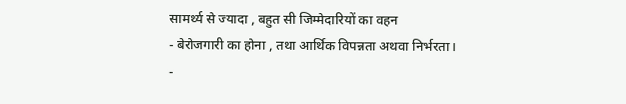सामर्थ्य से ज्यादा , बहुत सी जिम्मेदारियों का वहन
- बेरोजगारी का होना , तथा आर्थिक विपन्नता अथवा निर्भरता।
-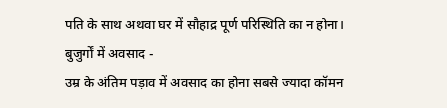पति के साथ अथवा घर में सौहाद्र पूर्ण परिस्थिति का न होना।
बुजुर्गों में अवसाद -
उम्र के अंतिम पड़ाव में अवसाद का होना सबसे ज्यादा कॉमन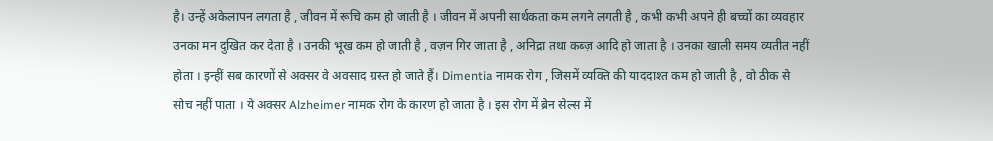है। उन्हें अकेलापन लगता है , जीवन में रूचि कम हो जाती है । जीवन में अपनी सार्थकता कम लगने लगती है , कभी कभी अपने ही बच्चों का व्यवहार उनका मन दुखित कर देता है । उनकी भूख कम हो जाती है , वज़न गिर जाता है , अनिद्रा तथा कब्ज़ आदि हो जाता है । उनका खाली समय व्यतीत नहीं होता । इन्हीं सब कारणों से अक्सर वे अवसाद ग्रस्त हो जाते हैं। Dimentia नामक रोग , जिसमें व्यक्ति की याददाश्त कम हो जाती है , वो ठीक से सोच नहीं पाता । ये अक्सर Alzheimer नामक रोग के कारण हो जाता है । इस रोग में ब्रेन सेल्स में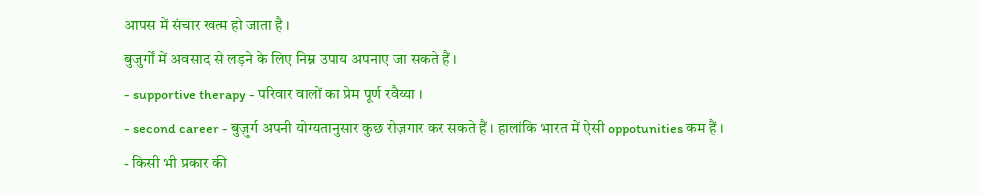आपस में संचार खत्म हो जाता है ।
बुजुर्गों में अवसाद से लड़ने के लिए निम्न उपाय अपनाए जा सकते हैं ।
- supportive therapy - परिवार वालों का प्रेम पूर्ण रवैय्या ।
- second career - बुज़ुर्ग अपनी योग्यतानुसार कुछ रोज़गार कर सकते हैं । हालांकि भारत में ऐसी oppotunities कम हैं ।
- किसी भी प्रकार की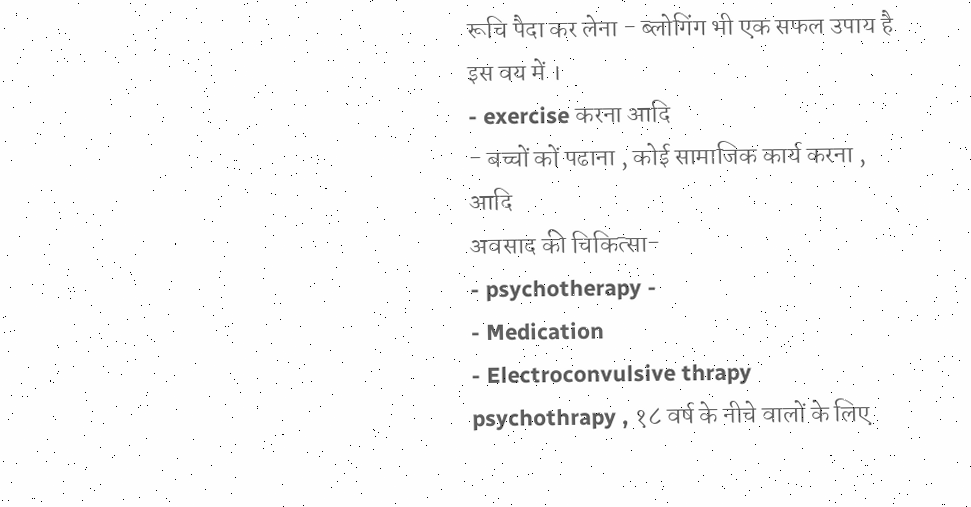रूचि पैदा कर लेना - ब्लोगिंग भी एक सफल उपाय है इस वय में ।
- exercise करना आदि
- बच्चों कों पढाना , कोई सामाजिक कार्य करना , आदि
अवसाद की चिकित्सा-
- psychotherapy -
- Medication
- Electroconvulsive thrapy
psychothrapy , १८ वर्ष के नीचे वालों के लिए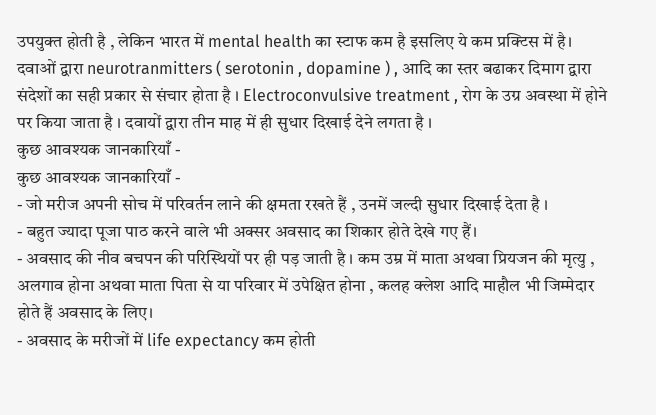उपयुक्त होती है , लेकिन भारत में mental health का स्टाफ कम है इसलिए ये कम प्रक्टिस में है। दवाओं द्वारा neurotranmitters ( serotonin , dopamine ) , आदि का स्तर बढाकर दिमाग द्वारा संदेशों का सही प्रकार से संचार होता है । Electroconvulsive treatment , रोग के उग्र अवस्था में होने पर किया जाता है । दवायों द्वारा तीन माह में ही सुधार दिखाई देने लगता है ।
कुछ आवश्यक जानकारियाँ -
कुछ आवश्यक जानकारियाँ -
- जो मरीज अपनी सोच में परिवर्तन लाने की क्षमता रखते हैं , उनमें जल्दी सुधार दिखाई देता है ।
- बहुत ज्यादा पूजा पाठ करने वाले भी अक्सर अवसाद का शिकार होते देखे गए हैं।
- अवसाद की नीव बचपन की परिस्थियों पर ही पड़ जाती है । कम उम्र में माता अथवा प्रियजन की मृत्यु , अलगाव होना अथवा माता पिता से या परिवार में उपेक्षित होना , कलह क्लेश आदि माहौल भी जिम्मेदार होते हैं अवसाद के लिए।
- अवसाद के मरीजों में life expectancy कम होती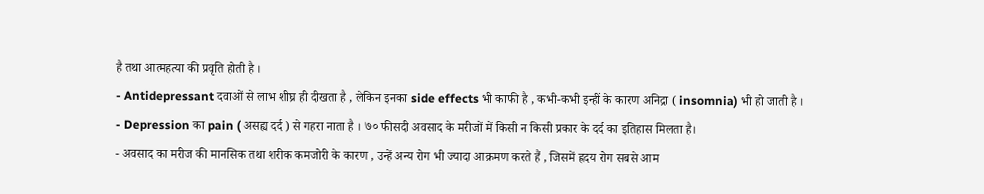है तथा आत्महत्या की प्रवृति होती है ।
- Antidepressant दवाओं से लाभ शीघ्र ही दीखता है , लेकिन इनका side effects भी काफी है , कभी-कभी इन्हीं के कारण अनिद्रा ( insomnia) भी हो जाती है ।
- Depression का pain ( असह्य दर्द ) से गहरा नाता है । ७० फीसदी अवसाद के मरीजों में किसी न किसी प्रकार के दर्द का इतिहास मिलता है।
- अवसाद का मरीज की मानसिक तथा शरीक कमजोरी के कारण , उन्हें अन्य रोग भी ज्यादा आक्रमण करते हैं , जिसमें ह्रदय रोग सबसे आम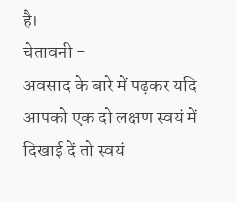है।
चेतावनी -
अवसाद के बारे में पढ़कर यदि आपको एक दो लक्षण स्वयं में दिखाई दें तो स्वयं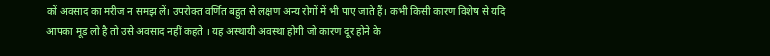कों अवसाद का मरीज न समझ लें। उपरोक्त वर्णित बहुत से लक्षण अन्य रोगों में भी पाए जाते हैं। कभी किसी कारण विशेष से यदि आपका मूड लो है तो उसे अवसाद नहीं कहते । यह अस्थायी अवस्था होगी जो कारण दूर होने के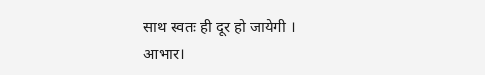साथ स्वतः ही दूर हो जायेगी ।
आभार।